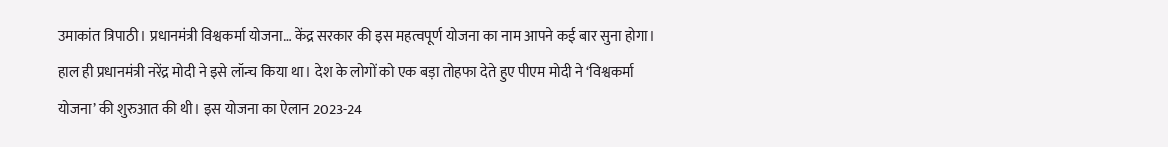उमाकांत त्रिपाठी। प्रधानमंत्री विश्वकर्मा योजना… केंद्र सरकार की इस महत्वपूर्ण योजना का नाम आपने कई बार सुना होगा। हाल ही प्रधानमंत्री नरेंद्र मोदी ने इसे लॉन्च किया था। देश के लोगों को एक बड़ा तोहफा देते हुए पीएम मोदी ने ‘विश्वकर्मा योजना’ की शुरुआत की थी। इस योजना का ऐलान 2023-24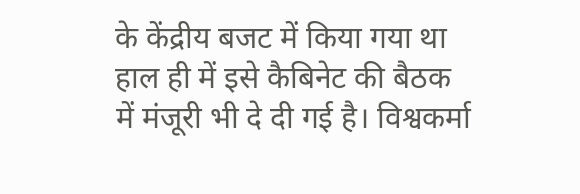के केंद्रीय बजट में किया गया था हाल ही में इसे कैबिनेट की बैठक में मंजूरी भी दे दी गई है। विश्वकर्मा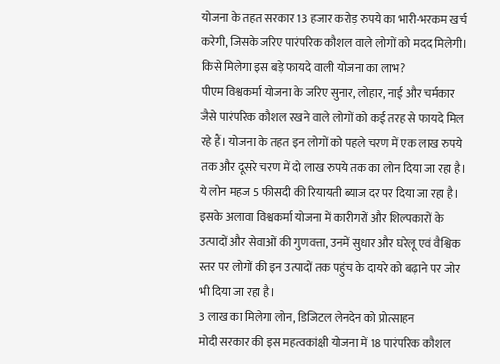योजना के तहत सरकार 13 हजार करोड़ रुपये का भारी-भरकम खर्च करेगी, जिसके जरिए पारंपरिक कौशल वाले लोगों को मदद मिलेगी।
किसे मिलेगा इस बड़े फायदे वाली योजना का लाभ?
पीएम विश्वकर्मा योजना के जरिए सुनार, लोहार, नाई और चर्मकार जैसे पारंपरिक कौशल रखने वाले लोगों को कई तरह से फायदे मिल रहे हैं। योजना के तहत इन लोगों को पहले चरण में एक लाख रुपये तक और दूसरे चरण में दो लाख रुपये तक का लोन दिया जा रहा है। ये लोन महज 5 फीसदी की रियायती ब्याज दर पर दिया जा रहा है। इसके अलावा विश्वकर्मा योजना में कारीगरों और शिल्पकारों के उत्पादों और सेवाओं की गुणवत्ता, उनमें सुधार और घरेलू एवं वैश्विक स्तर पर लोगों की इन उत्पादों तक पहुंच के दायरे को बढ़ाने पर जोर भी दिया जा रहा है।
3 लाख का मिलेगा लोन, डिजिटल लेनदेन को प्रोत्साहन
मोदी सरकार की इस महत्वकांक्षी योजना में 18 पारंपरिक कौशल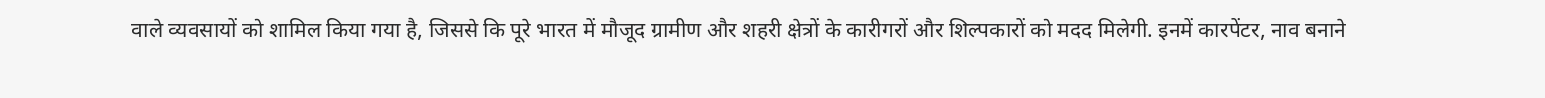वाले व्यवसायों को शामिल किया गया है, जिससे कि पूरे भारत में मौजूद ग्रामीण और शहरी क्षेत्रों के कारीगरों और शिल्पकारों को मदद मिलेगी. इनमें कारपेंटर, नाव बनाने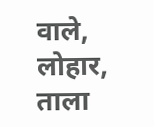वाले, लोहार, ताला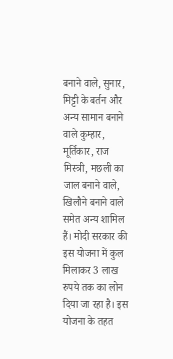बनाने वाले, सुनार, मिट्टी के बर्तन और अन्य सामान बनाने वाले कुम्हार, मूर्तिकार, राज मिस्त्री, मछली का जाल बनाने वाले, खिलौने बनाने वाले समेत अन्य शामिल हैं। मोदी सरकार की इस योजना में कुल मिलाकर 3 लाख रुपये तक का लोन दिया जा रहा है। इस योजना के तहत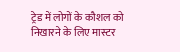ट्रेड में लोगों के कौशल को निखारने के लिए मास्टर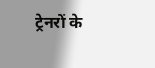ट्रेनरों के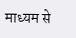माध्यम से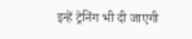इन्हें ट्रेनिंग भी दी जाएगी